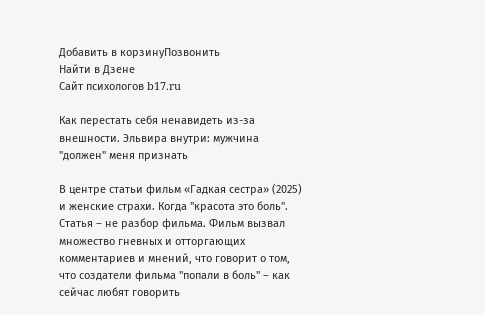Добавить в корзинуПозвонить
Найти в Дзене
Сайт психологов b17.ru

Как перестать себя ненавидеть из-за внешности. Эльвира внутри: мужчина "должен" меня признать

В центре статьи фильм «Гадкая сестра» (2025) и женские страхи. Когда "красота это боль". Статья – не разбор фильма. Фильм вызвал множество гневных и отторгающих комментариев и мнений, что говорит о том, что создатели фильма "попали в боль" – как сейчас любят говорить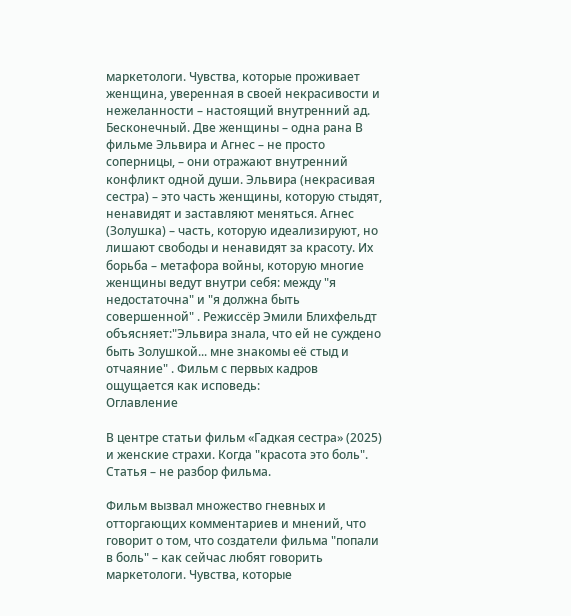маркетологи. Чувства, которые проживает женщина, уверенная в своей некрасивости и нежеланности – настоящий внутренний ад. Бесконечный. Две женщины – одна рана В фильме Эльвира и Агнес – не просто соперницы, – они отражают внутренний конфликт одной души. Эльвира (некрасивая сестра) – это часть женщины, которую стыдят, ненавидят и заставляют меняться. Агнес (Золушка) – часть, которую идеализируют, но лишают свободы и ненавидят за красоту. Их борьба – метафора войны, которую многие женщины ведут внутри себя: между "я недостаточна" и "я должна быть совершенной" . Режиссёр Эмили Блихфельдт объясняет:"Эльвира знала, что ей не суждено быть Золушкой... мне знакомы её стыд и отчаяние" . Фильм с первых кадров ощущается как исповедь:
Оглавление

В центре статьи фильм «Гадкая сестра» (2025) и женские страхи. Когда "красота это боль". Статья – не разбор фильма.

Фильм вызвал множество гневных и отторгающих комментариев и мнений, что говорит о том, что создатели фильма "попали в боль" – как сейчас любят говорить маркетологи. Чувства, которые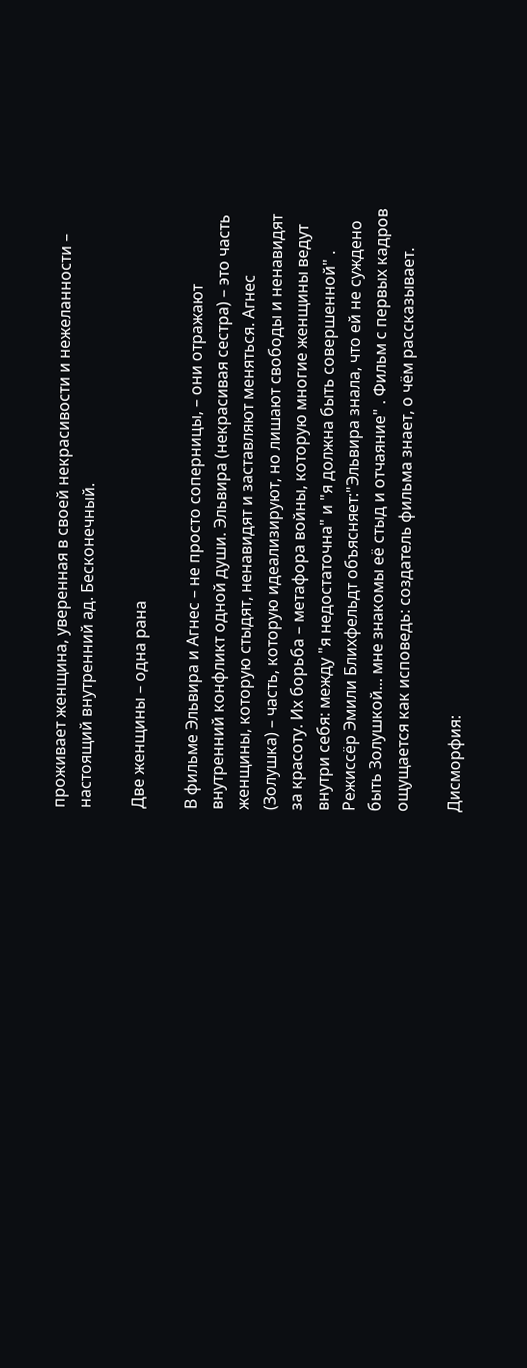проживает женщина, уверенная в своей некрасивости и нежеланности – настоящий внутренний ад. Бесконечный.

Две женщины – одна рана

В фильме Эльвира и Агнес – не просто соперницы, – они отражают внутренний конфликт одной души. Эльвира (некрасивая сестра) – это часть женщины, которую стыдят, ненавидят и заставляют меняться. Агнес (Золушка) – часть, которую идеализируют, но лишают свободы и ненавидят за красоту. Их борьба – метафора войны, которую многие женщины ведут внутри себя: между "я недостаточна" и "я должна быть совершенной" . Режиссёр Эмили Блихфельдт объясняет:"Эльвира знала, что ей не суждено быть Золушкой... мне знакомы её стыд и отчаяние" . Фильм с первых кадров ощущается как исповедь: создатель фильма знает, о чём рассказывает.

Дисморфия: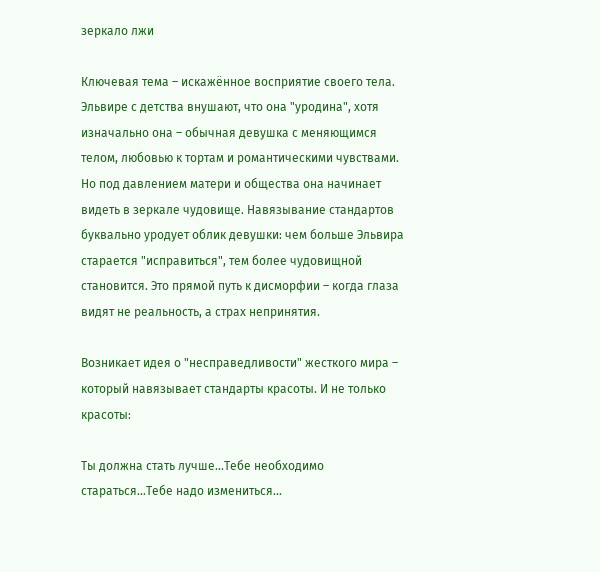зеркало лжи

Ключевая тема – искажённое восприятие своего тела. Эльвире с детства внушают, что она "уродина", хотя изначально она – обычная девушка с меняющимся телом, любовью к тортам и романтическими чувствами. Но под давлением матери и общества она начинает видеть в зеркале чудовище. Навязывание стандартов буквально уродует облик девушки: чем больше Эльвира старается "исправиться", тем более чудовищной становится. Это прямой путь к дисморфии – когда глаза видят не реальность, а страх непринятия.

Возникает идея о "несправедливости" жесткого мира – который навязывает стандарты красоты. И не только красоты:

Ты должна стать лучше...Тебе необходимо стараться...Тебе надо измениться...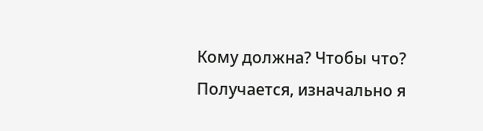Кому должна? Чтобы что? Получается, изначально я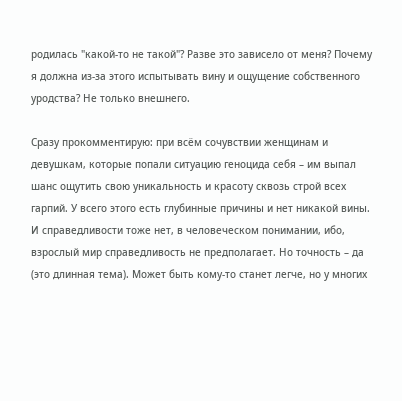родилась "какой-то не такой"? Разве это зависело от меня? Почему я должна из-за этого испытывать вину и ощущение собственного уродства? Не только внешнего.

Сразу прокомментирую: при всём сочувствии женщинам и девушкам, которые попали ситуацию геноцида себя – им выпал шанс ощутить свою уникальность и красоту сквозь строй всех гарпий. У всего этого есть глубинные причины и нет никакой вины. И справедливости тоже нет, в человеческом понимании, ибо, взрослый мир справедливость не предполагает. Но точность – да (это длинная тема). Может быть кому-то станет легче, но у многих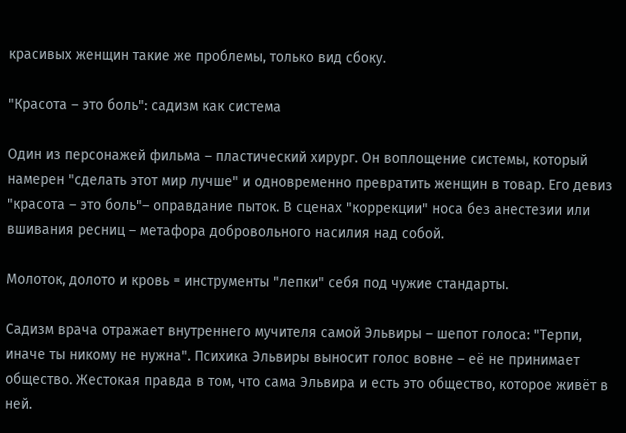красивых женщин такие же проблемы, только вид сбоку.

"Красота – это боль": садизм как система

Один из персонажей фильма – пластический хирург. Он воплощение системы, который намерен "сделать этот мир лучше" и одновременно превратить женщин в товар. Его девиз "красота – это боль"– оправдание пыток. В сценах "коррекции" носа без анестезии или вшивания ресниц – метафора добровольного насилия над собой.

Молоток, долото и кровь = инструменты "лепки" себя под чужие стандарты.

Садизм врача отражает внутреннего мучителя самой Эльвиры – шепот голоса: "Терпи, иначе ты никому не нужна". Психика Эльвиры выносит голос вовне – её не принимает общество. Жестокая правда в том, что сама Эльвира и есть это общество, которое живёт в ней.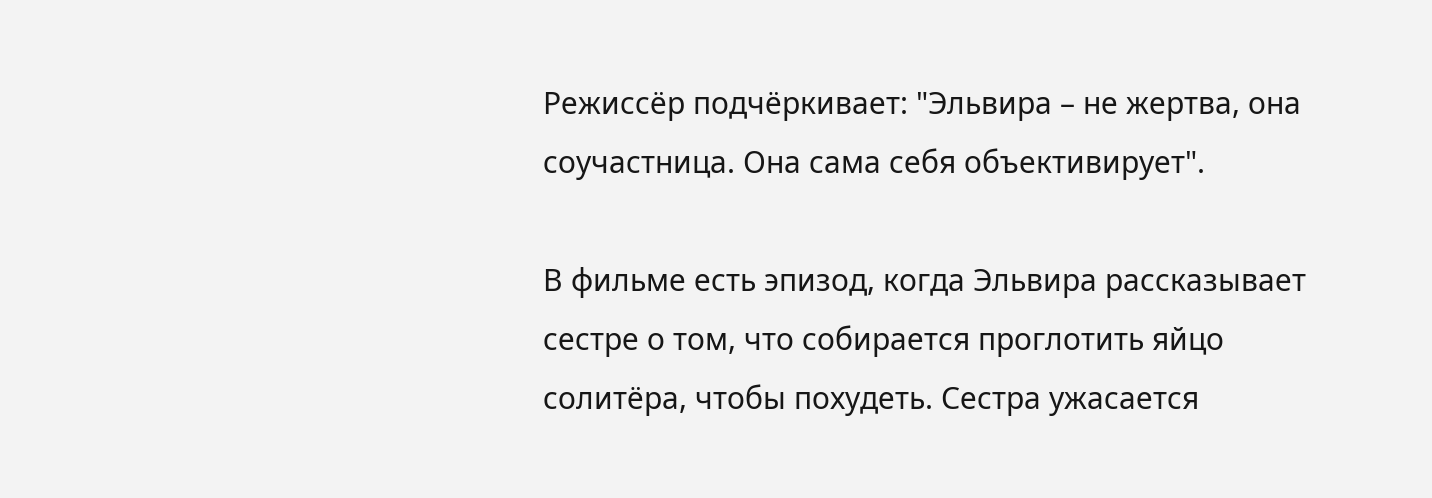Режиссёр подчёркивает: "Эльвира – не жертва, она
соучастница. Она сама себя объективирует".

В фильме есть эпизод, когда Эльвира рассказывает сестре о том, что собирается проглотить яйцо солитёра, чтобы похудеть. Сестра ужасается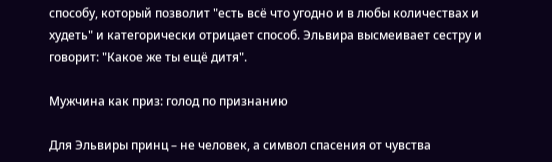способу, который позволит "есть всё что угодно и в любы количествах и худеть" и категорически отрицает способ. Эльвира высмеивает сестру и говорит: "Какое же ты ещё дитя".

Мужчина как приз: голод по признанию

Для Эльвиры принц – не человек, а символ спасения от чувства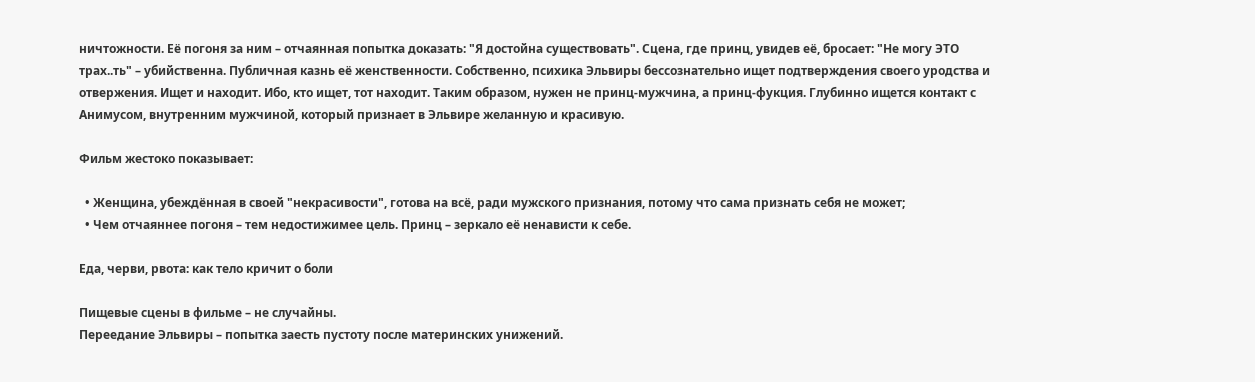ничтожности. Её погоня за ним – отчаянная попытка доказать: "Я достойна существовать". Сцена, где принц, увидев её, бросает: "Не могу ЭТО трах..ть" – убийственна. Публичная казнь её женственности. Собственно, психика Эльвиры бессознательно ищет подтверждения своего уродства и отвержения. Ищет и находит. Ибо, кто ищет, тот находит. Таким образом, нужен не принц-мужчина, а принц-фукция. Глубинно ищется контакт с Анимусом, внутренним мужчиной, который признает в Эльвире желанную и красивую.

Фильм жестоко показывает:

  • Женщина, убеждённая в своей "некрасивости", готова на всё, ради мужского признания, потому что сама признать себя не может;
  • Чем отчаяннее погоня – тем недостижимее цель. Принц – зеркало её ненависти к себе.

Еда, черви, рвота: как тело кричит о боли

Пищевые сцены в фильме – не случайны.
Переедание Эльвиры – попытка заесть пустоту после материнских унижений.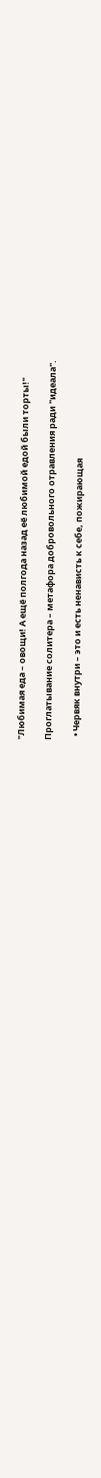"Любимая еда – овощи! А ещё полгода назад её любимой едой были торты!"

Проглатывание солитера – метафора добровольного отравления ради "идеала".

  • Червяк внутри – это и есть ненависть к себе, пожирающая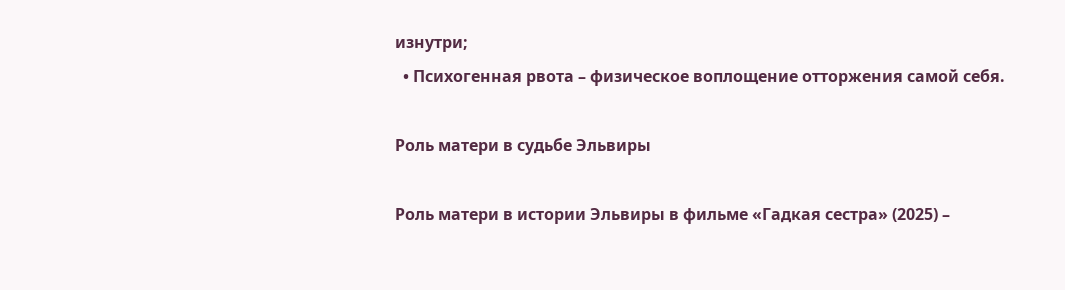изнутри;
  • Психогенная рвота – физическое воплощение отторжения самой себя.

Роль матери в судьбе Эльвиры

Роль матери в истории Эльвиры в фильме «Гадкая сестра» (2025) –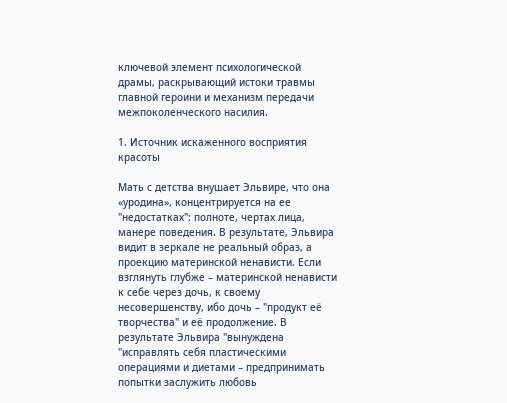ключевой элемент психологической драмы, раскрывающий истоки травмы главной героини и механизм передачи межпоколенческого насилия.

1. Источник искаженного восприятия красоты

Мать с детства внушает Эльвире, что она «уродина», концентрируется на ее "недостатках": полноте, чертах лица, манере поведения. В результате, Эльвира видит в зеркале не реальный образ, а проекцию материнской ненависти. Если взглянуть глубже – материнской ненависти к себе через дочь, к своему несовершенству, ибо дочь – "продукт её творчества" и её продолжение. В результате Эльвира "вынуждена "исправлять себя пластическими операциями и диетами – предпринимать попытки заслужить любовь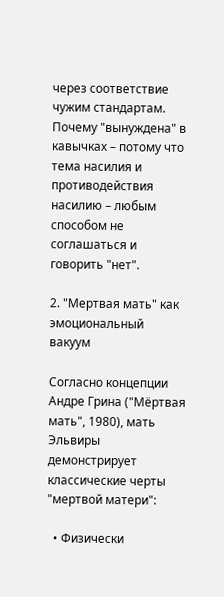через соответствие чужим стандартам. Почему "вынуждена" в кавычках – потому что тема насилия и противодействия насилию – любым способом не соглашаться и говорить "нет".

2. "Мертвая мать" как эмоциональный вакуум

Согласно концепции Андре Грина ("Мёртвая мать", 1980), мать Эльвиры демонстрирует классические черты "мертвой матери":

  • Физически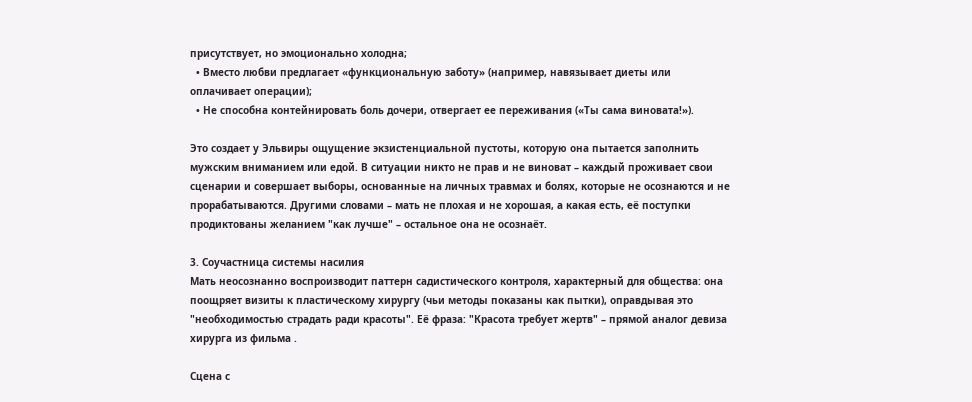присутствует, но эмоционально холодна;
  • Вместо любви предлагает «функциональную заботу» (например, навязывает диеты или оплачивает операции);
  • Не способна контейнировать боль дочери, отвергает ее переживания («Ты сама виновата!»).

Это создает у Эльвиры ощущение экзистенциальной пустоты, которую она пытается заполнить мужским вниманием или едой. В ситуации никто не прав и не виноват – каждый проживает свои сценарии и совершает выборы, основанные на личных травмах и болях, которые не осознаются и не прорабатываются. Другими словами – мать не плохая и не хорошая, а какая есть, её поступки продиктованы желанием "как лучше" – остальное она не осознаёт.

3. Соучастница системы насилия
Мать неосознанно воспроизводит паттерн садистического контроля, характерный для общества: она поощряет визиты к пластическому хирургу (чьи методы показаны как пытки), оправдывая это "необходимостью страдать ради красоты". Её фраза: "Красота требует жертв" – прямой аналог девиза хирурга из фильма .

Сцена с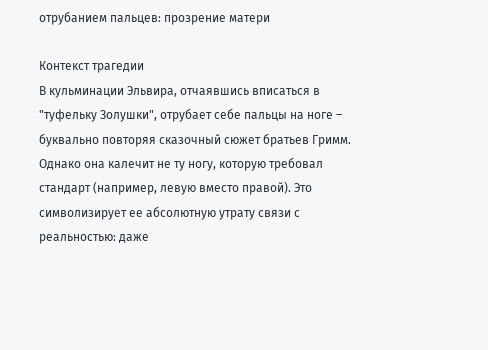отрубанием пальцев: прозрение матери

Контекст трагедии
В кульминации Эльвира, отчаявшись вписаться в "туфельку Золушки", отрубает себе пальцы на ноге – буквально повторяя сказочный сюжет братьев Гримм. Однако она калечит не ту ногу, которую требовал стандарт (например, левую вместо правой). Это символизирует ее абсолютную утрату связи с реальностью: даже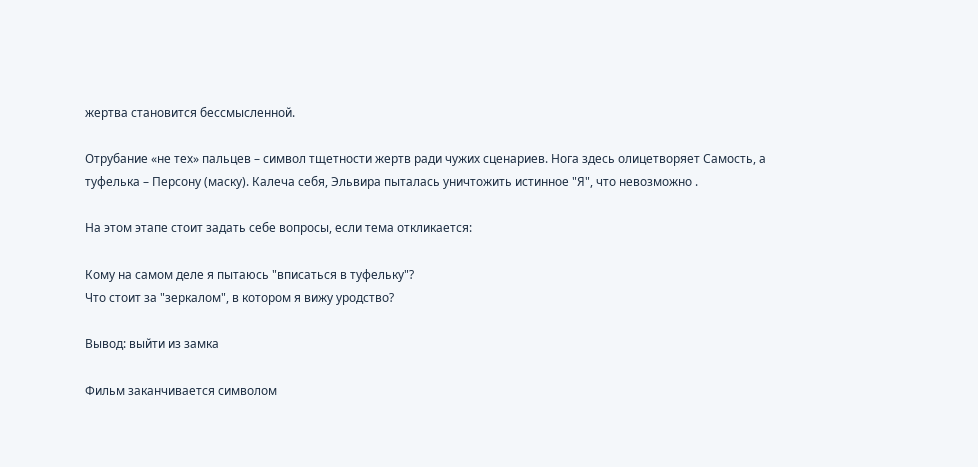жертва становится бессмысленной.

Отрубание «не тех» пальцев – символ тщетности жертв ради чужих сценариев. Нога здесь олицетворяет Самость, а туфелька – Персону (маску). Калеча себя, Эльвира пыталась уничтожить истинное "Я", что невозможно .

На этом этапе стоит задать себе вопросы, если тема откликается:

Кому на самом деле я пытаюсь "вписаться в туфельку"?
Что стоит за "зеркалом", в котором я вижу уродство?

Вывод: выйти из замка

Фильм заканчивается символом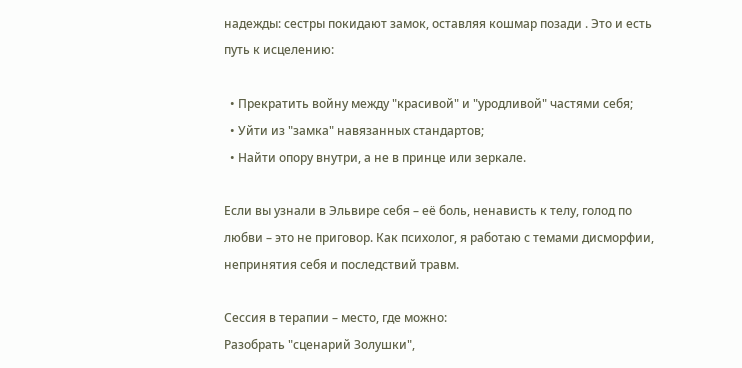надежды: сестры покидают замок, оставляя кошмар позади . Это и есть путь к исцелению:

  • Прекратить войну между "красивой" и "уродливой" частями себя;
  • Уйти из "замка" навязанных стандартов;
  • Найти опору внутри, а не в принце или зеркале.

Если вы узнали в Эльвире себя – её боль, ненависть к телу, голод по любви – это не приговор. Как психолог, я работаю с темами дисморфии, непринятия себя и последствий травм.

Сессия в терапии – место, где можно:
Разобрать "сценарий Золушки",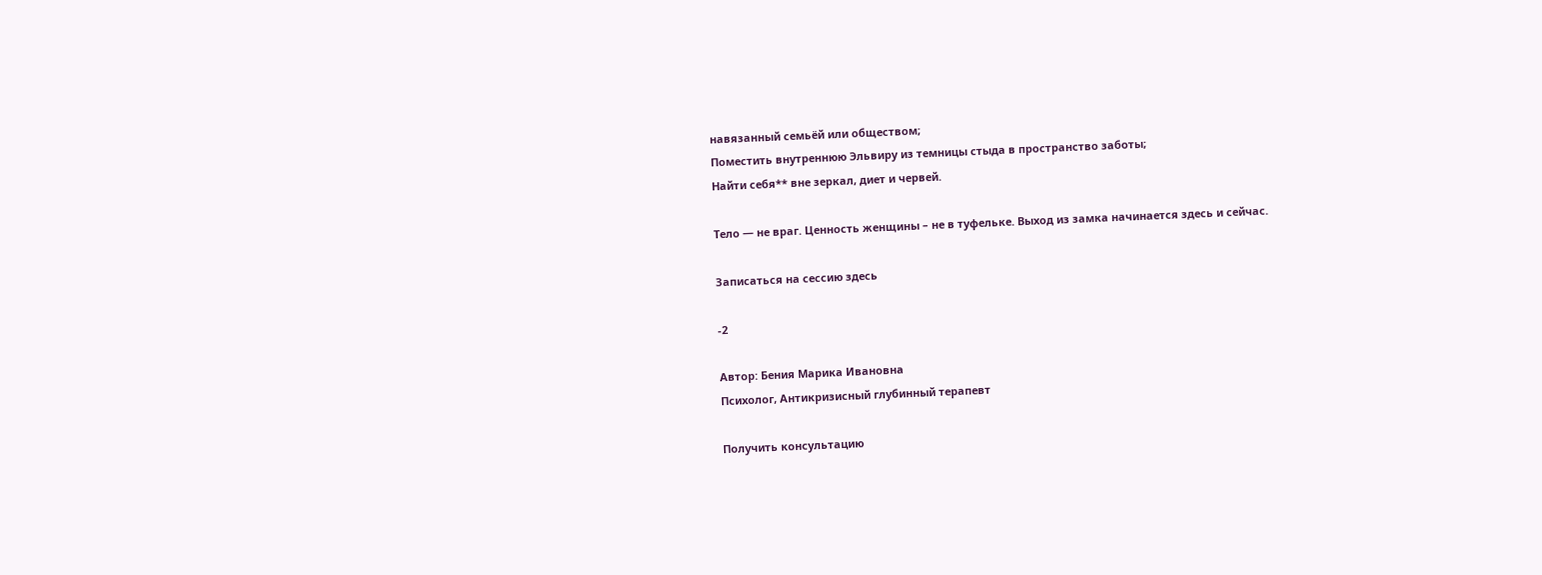навязанный семьёй или обществом;
Поместить внутреннюю Эльвиру из темницы стыда в пространство заботы;
Найти себя** вне зеркал, диет и червей.

Тело — не враг. Ценность женщины – не в туфельке. Выход из замка начинается здесь и сейчас.

Записаться на сессию здесь

-2

Автор: Бения Марика Ивановна
Психолог, Антикризисный глубинный терапевт

Получить консультацию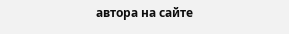автора на сайте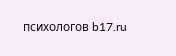психологов b17.ru